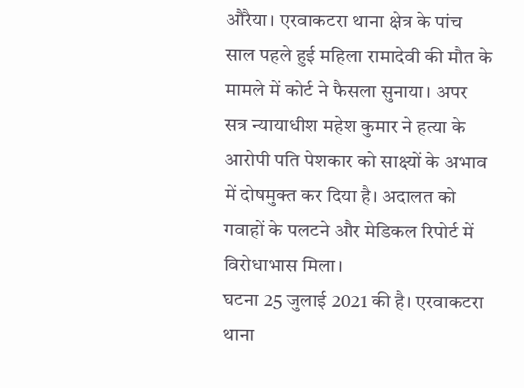औरैया। एरवाकटरा थाना क्षेत्र के पांच साल पहले हुई महिला रामादेवी की मौत के मामले में कोर्ट ने फैसला सुनाया। अपर सत्र न्यायाधीश महेश कुमार ने हत्या के आरोपी पति पेशकार को साक्ष्यों के अभाव में दोषमुक्त कर दिया है। अदालत को गवाहों के पलटने और मेडिकल रिपोर्ट में विरोधाभास मिला।
घटना 25 जुलाई 2021 की है। एरवाकटरा थाना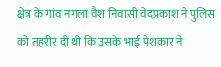क्षेत्र के गांव नगला वैश निवासी वेदप्रकाश ने पुलिस को तहरीर दी थी कि उसके भाई पेशकार ने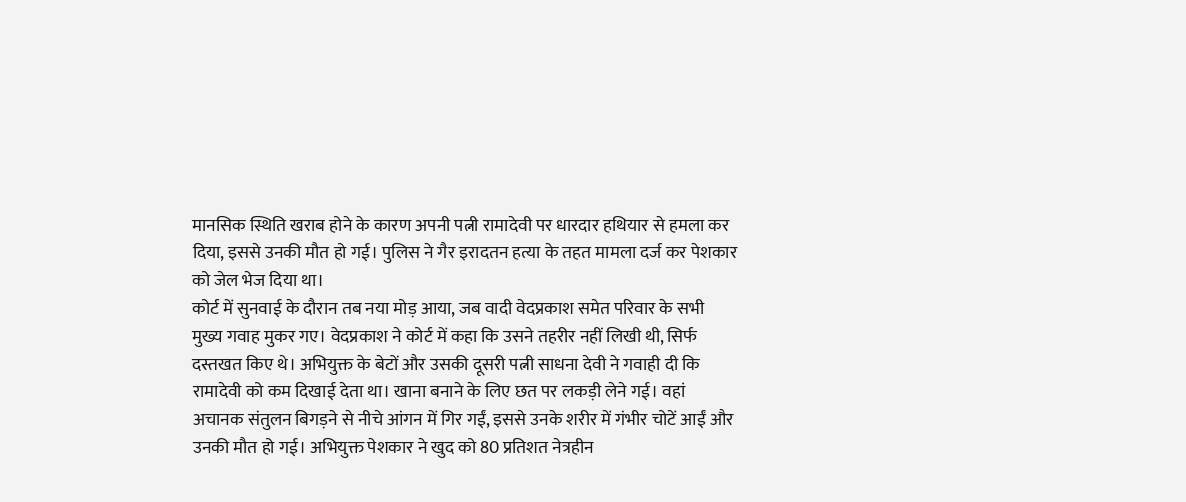मानसिक स्थिति खराब होने के कारण अपनी पत्नी रामादेवी पर धारदार हथियार से हमला कर दिया, इससे उनकी मौत हो गई। पुलिस ने गैर इरादतन हत्या के तहत मामला दर्ज कर पेशकार को जेल भेज दिया था।
कोर्ट में सुनवाई के दौरान तब नया मोड़ आया, जब वादी वेदप्रकाश समेत परिवार के सभी मुख्य गवाह मुकर गए। वेदप्रकाश ने कोर्ट में कहा कि उसने तहरीर नहीं लिखी थी, सिर्फ दस्तखत किए थे। अभियुक्त के बेटों और उसकी दूसरी पत्नी साधना देवी ने गवाही दी कि रामादेवी को कम दिखाई देता था। खाना बनाने के लिए छत पर लकड़ी लेने गई। वहां अचानक संतुलन बिगड़ने से नीचे आंगन में गिर गईं, इससे उनके शरीर में गंभीर चोटें आईं और उनकी मौत हो गई। अभियुक्त पेशकार ने खुद को 80 प्रतिशत नेत्रहीन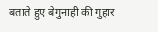बताते हुए बेगुनाही की गुहार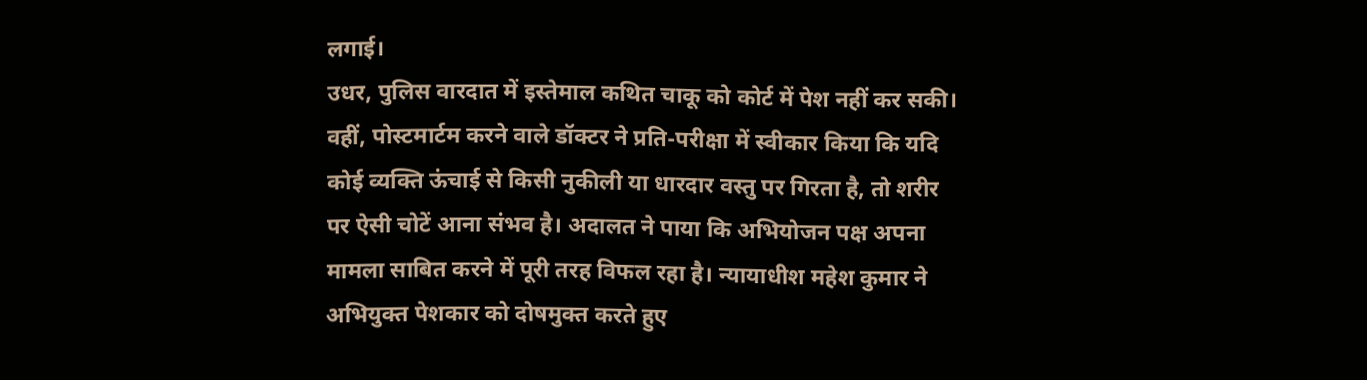लगाई।
उधर, पुलिस वारदात में इस्तेमाल कथित चाकू को कोर्ट में पेश नहीं कर सकी। वहीं, पोस्टमार्टम करने वाले डॉक्टर ने प्रति-परीक्षा में स्वीकार किया कि यदि कोई व्यक्ति ऊंचाई से किसी नुकीली या धारदार वस्तु पर गिरता है, तो शरीर पर ऐसी चोटें आना संभव है। अदालत ने पाया कि अभियोजन पक्ष अपना मामला साबित करने में पूरी तरह विफल रहा है। न्यायाधीश महेश कुमार ने अभियुक्त पेशकार को दोषमुक्त करते हुए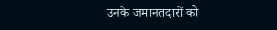उनके जमानतदारों को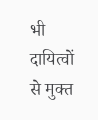भी दायित्वों से मुक्त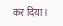कर दिया।